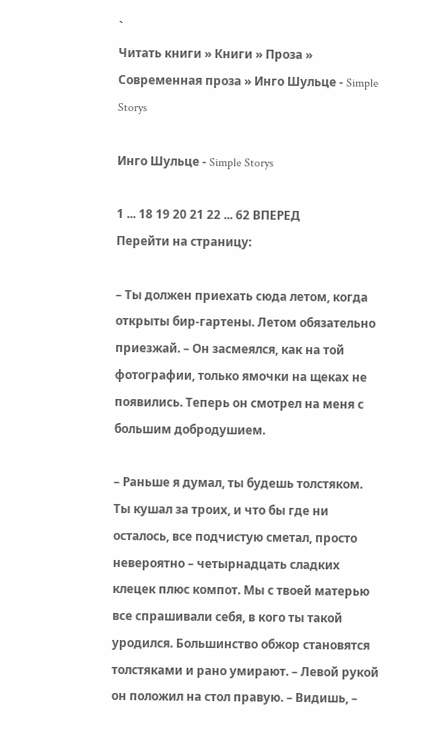`
Читать книги » Книги » Проза » Современная проза » Инго Шульце - Simple Storys

Инго Шульце - Simple Storys

1 ... 18 19 20 21 22 ... 62 ВПЕРЕД
Перейти на страницу:

– Ты должен приехать сюда летом, когда открыты бир-гартены. Летом обязательно приезжай. – Он засмеялся, как на той фотографии, только ямочки на щеках не появились. Теперь он смотрел на меня с большим добродушием.

– Раньше я думал, ты будешь толстяком. Ты кушал за троих, и что бы где ни осталось, все подчистую сметал, просто невероятно – четырнадцать сладких клецек плюс компот. Мы с твоей матерью все спрашивали себя, в кого ты такой уродился. Большинство обжор становятся толстяками и рано умирают. – Левой рукой он положил на стол правую. – Видишь, –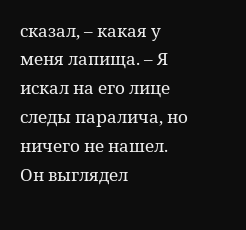сказал, – какая у меня лапища. – Я искал на его лице следы паралича, но ничего не нашел. Он выглядел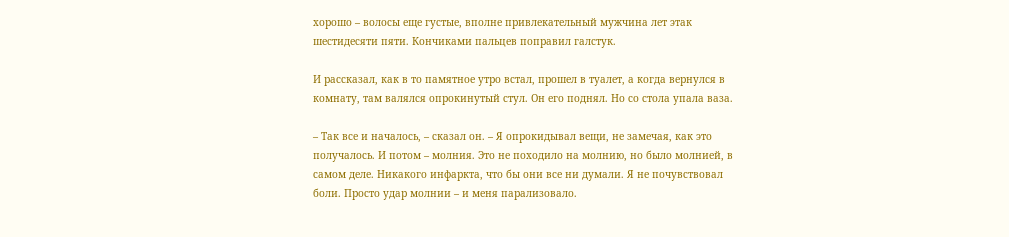хорошо – волосы еще густые, вполне привлекательный мужчина лет этак шестидесяти пяти. Кончиками пальцев поправил галстук.

И рассказал, как в то памятное утро встал, прошел в туалет, а когда вернулся в комнату, там валялся опрокинутый стул. Он его поднял. Но со стола упала ваза.

– Так все и началось, – сказал он. – Я опрокидывал вещи, не замечая, как это получалось. И потом – молния. Это не походило на молнию, но было молнией, в самом деле. Никакого инфаркта, что бы они все ни думали. Я не почувствовал боли. Просто удар молнии – и меня парализовало.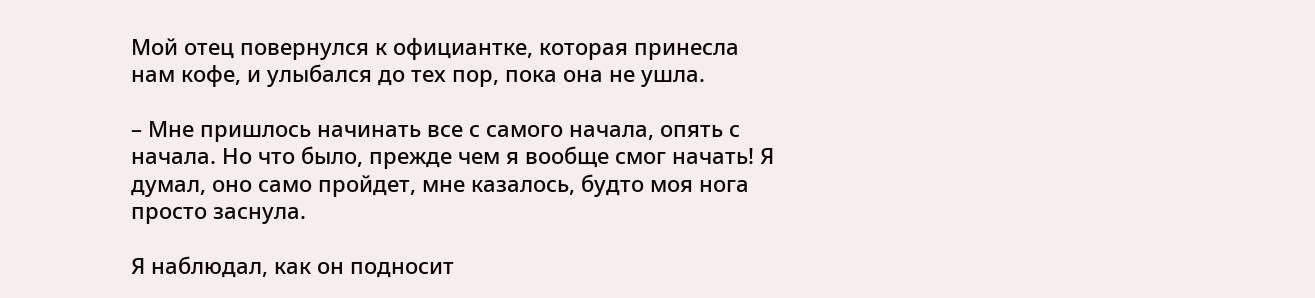Мой отец повернулся к официантке, которая принесла нам кофе, и улыбался до тех пор, пока она не ушла.

– Мне пришлось начинать все с самого начала, опять с начала. Но что было, прежде чем я вообще смог начать! Я думал, оно само пройдет, мне казалось, будто моя нога просто заснула.

Я наблюдал, как он подносит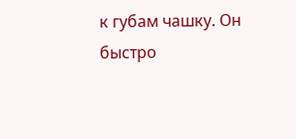к губам чашку. Он быстро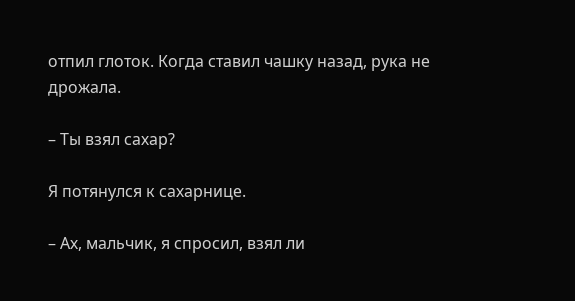отпил глоток. Когда ставил чашку назад, рука не дрожала.

– Ты взял сахар?

Я потянулся к сахарнице.

– Ах, мальчик, я спросил, взял ли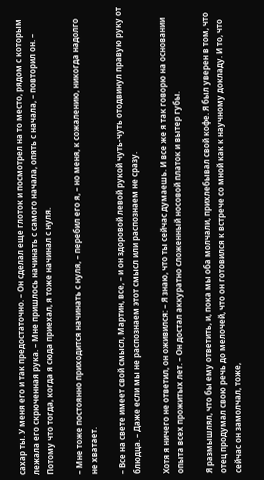сахар ты. У меня его и так предостаточно. – Он сделал еще глоток и посмотрел на то место, рядом с которым лежала его скрюченная рука. – Мне пришлось начинать с самого начала, опять с начала, – повторил он. – Потому что тогда, когда я сюда приехал, я тоже начинал с нуля.

– Мне тоже постоянно приходится начинать с нуля, – перебил его я, – но меня, к сожалению, никогда надолго не хватает.

– Все на свете имеет свой смысл, Мартин, все, – и он здоровой левой рукой чуть-чуть отодвинул правую руку от блюдца. – Даже если мы не распознаем этот смысл или распознаем не сразу.

Хотя я ничего не ответил, он оживился: – Я знаю, что ты сейчас думаешь. И все же я так говорю на основании опыта всех прожитых лет. – Он достал аккуратно сложенный носовой платок и вытер губы.

Я размышлял, что бы ему ответить, и, пока мы оба молчали, прихлебывал свой кофе. Я был уверен в том, что отец продумал свою речь до мелочей, что он готовился к встрече со мной как к научному докладу. И то, что сейчас он замолчал, тоже,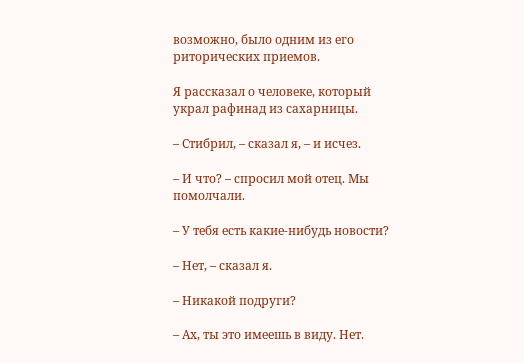возможно, было одним из его риторических приемов.

Я рассказал о человеке, который украл рафинад из сахарницы.

– Стибрил, – сказал я, – и исчез.

– И что? – спросил мой отец. Мы помолчали.

– У тебя есть какие-нибудь новости?

– Нет, – сказал я.

– Никакой подруги?

– Ах, ты это имеешь в виду. Нет.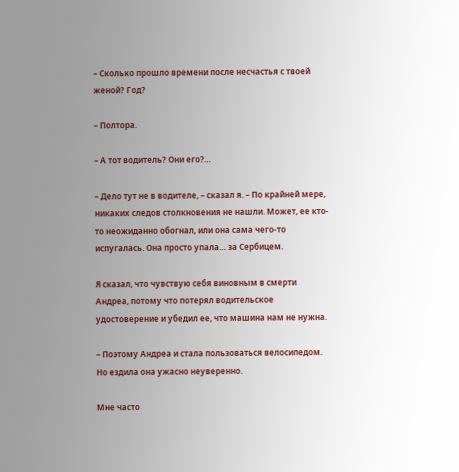– Сколько прошло времени после несчастья с твоей женой? Год?

– Полтора.

– А тот водитель? Они его?…

– Дело тут не в водителе, – сказал я. – По крайней мере, никаких следов столкновения не нашли. Может, ее кто-то неожиданно обогнал, или она сама чего-то испугалась. Она просто упала… за Сербицем.

Я сказал, что чувствую себя виновным в смерти Андреа, потому что потерял водительское удостоверение и убедил ее, что машина нам не нужна.

– Поэтому Андреа и стала пользоваться велосипедом. Но ездила она ужасно неуверенно.

Мне часто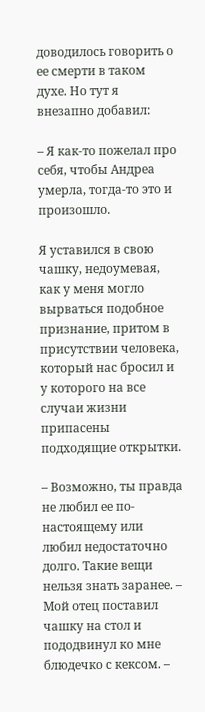доводилось говорить о ее смерти в таком духе. Но тут я внезапно добавил:

– Я как-то пожелал про себя, чтобы Андреа умерла, тогда-то это и произошло.

Я уставился в свою чашку, недоумевая, как у меня могло вырваться подобное признание, притом в присутствии человека, который нас бросил и у которого на все случаи жизни припасены подходящие открытки.

– Возможно, ты правда не любил ее по-настоящему или любил недостаточно долго. Такие вещи нельзя знать заранее. – Мой отец поставил чашку на стол и пододвинул ко мне блюдечко с кексом. –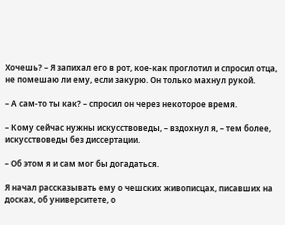Хочешь? – Я запихал его в рот, кое-как проглотил и спросил отца, не помешаю ли ему, если закурю. Он только махнул рукой.

– А сам-то ты как? – спросил он через некоторое время.

– Кому сейчас нужны искусствоведы, – вздохнул я, – тем более, искусствоведы без диссертации.

– Об этом я и сам мог бы догадаться.

Я начал рассказывать ему о чешских живописцах, писавших на досках, об университете, о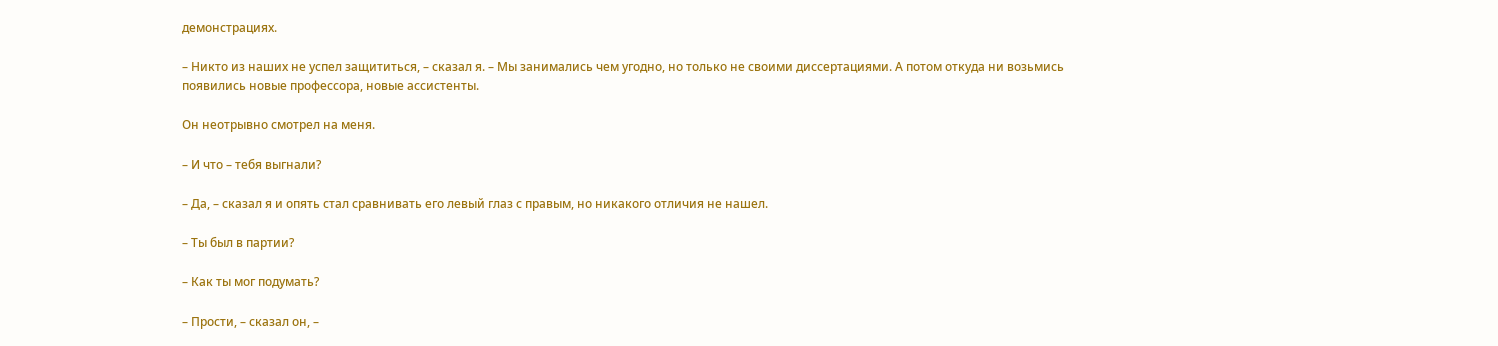демонстрациях.

– Никто из наших не успел защититься, – сказал я. – Мы занимались чем угодно, но только не своими диссертациями. А потом откуда ни возьмись появились новые профессора, новые ассистенты.

Он неотрывно смотрел на меня.

– И что – тебя выгнали?

– Да, – сказал я и опять стал сравнивать его левый глаз с правым, но никакого отличия не нашел.

– Ты был в партии?

– Как ты мог подумать?

– Прости, – сказал он, –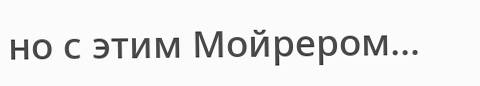но с этим Мойрером…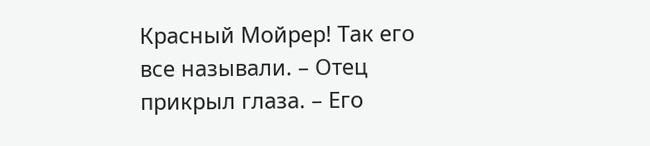Красный Мойрер! Так его все называли. – Отец прикрыл глаза. – Его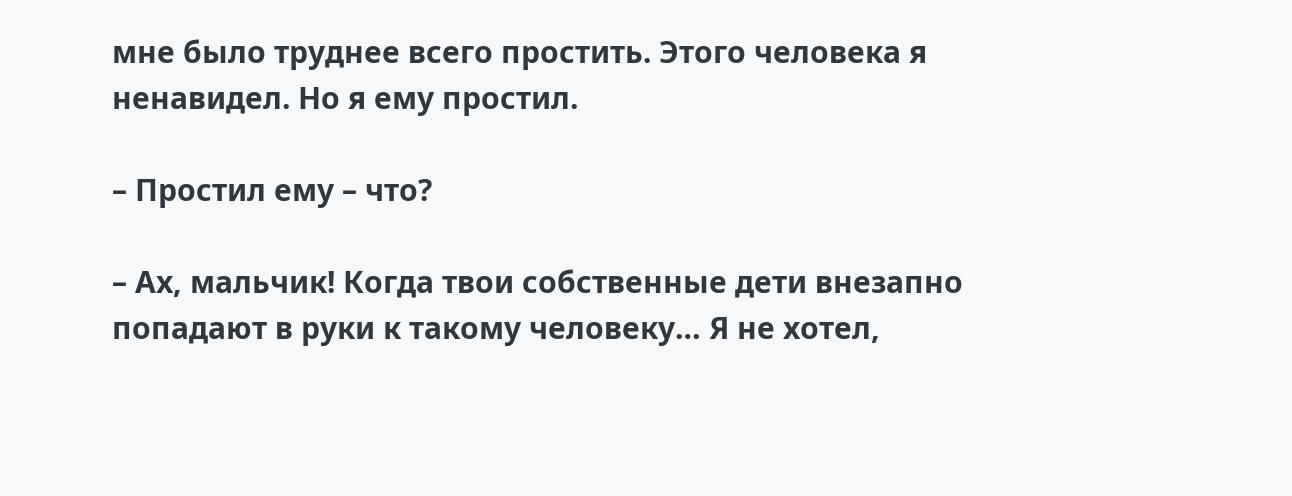мне было труднее всего простить. Этого человека я ненавидел. Но я ему простил.

– Простил ему – что?

– Ах, мальчик! Когда твои собственные дети внезапно попадают в руки к такому человеку… Я не хотел,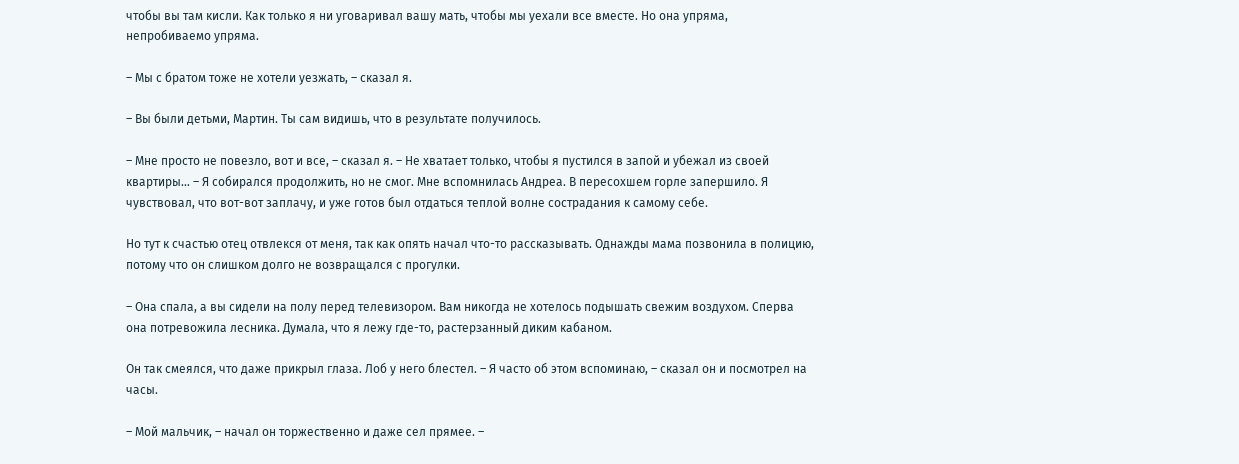чтобы вы там кисли. Как только я ни уговаривал вашу мать, чтобы мы уехали все вместе. Но она упряма, непробиваемо упряма.

– Мы с братом тоже не хотели уезжать, – сказал я.

– Вы были детьми, Мартин. Ты сам видишь, что в результате получилось.

– Мне просто не повезло, вот и все, – сказал я. – Не хватает только, чтобы я пустился в запой и убежал из своей квартиры… – Я собирался продолжить, но не смог. Мне вспомнилась Андреа. В пересохшем горле запершило. Я чувствовал, что вот-вот заплачу, и уже готов был отдаться теплой волне сострадания к самому себе.

Но тут к счастью отец отвлекся от меня, так как опять начал что-то рассказывать. Однажды мама позвонила в полицию, потому что он слишком долго не возвращался с прогулки.

– Она спала, а вы сидели на полу перед телевизором. Вам никогда не хотелось подышать свежим воздухом. Сперва она потревожила лесника. Думала, что я лежу где-то, растерзанный диким кабаном.

Он так смеялся, что даже прикрыл глаза. Лоб у него блестел. – Я часто об этом вспоминаю, – сказал он и посмотрел на часы.

– Мой мальчик, – начал он торжественно и даже сел прямее. –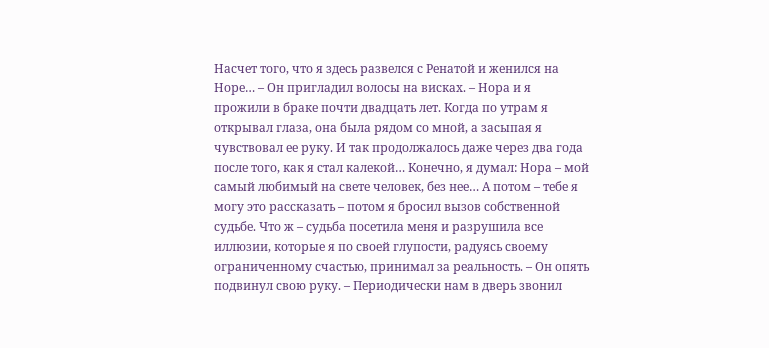Насчет того, что я здесь развелся с Ренатой и женился на Норе… – Он пригладил волосы на висках. – Нора и я прожили в браке почти двадцать лет. Когда по утрам я открывал глаза, она была рядом со мной, а засыпая я чувствовал ее руку. И так продолжалось даже через два года после того, как я стал калекой… Конечно, я думал: Нора – мой самый любимый на свете человек, без нее… А потом – тебе я могу это рассказать – потом я бросил вызов собственной судьбе. Что ж – судьба посетила меня и разрушила все иллюзии, которые я по своей глупости, радуясь своему ограниченному счастью, принимал за реальность. – Он опять подвинул свою руку. – Периодически нам в дверь звонил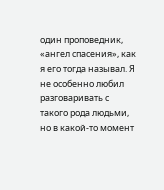один проповедник, «ангел спасения», как я его тогда называл. Я не особенно любил разговаривать с такого рода людьми, но в какой-то момент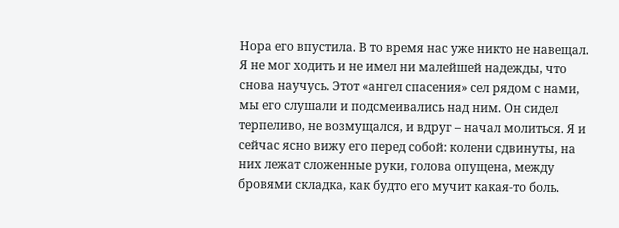Нора его впустила. В то время нас уже никто не навещал. Я не мог ходить и не имел ни малейшей надежды, что снова научусь. Этот «ангел спасения» сел рядом с нами, мы его слушали и подсмеивались над ним. Он сидел терпеливо, не возмущался, и вдруг – начал молиться. Я и сейчас ясно вижу его перед собой: колени сдвинуты, на них лежат сложенные руки, голова опущена, между бровями складка, как будто его мучит какая-то боль.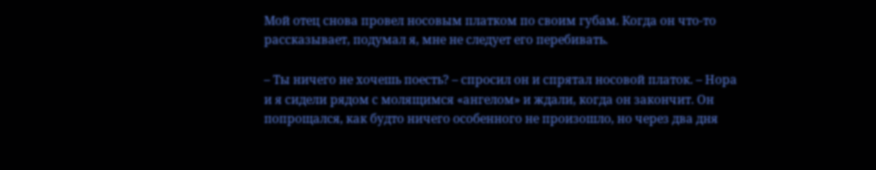Мой отец снова провел носовым платком по своим губам. Когда он что-то рассказывает, подумал я, мне не следует его перебивать.

– Ты ничего не хочешь поесть? – спросил он и спрятал носовой платок. – Нора и я сидели рядом с молящимся «ангелом» и ждали, когда он закончит. Он попрощался, как будто ничего особенного не произошло, но через два дня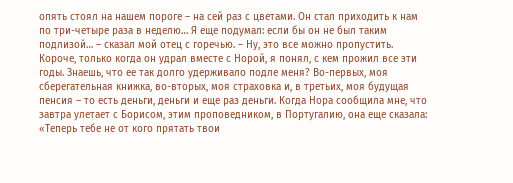опять стоял на нашем пороге – на сей раз с цветами. Он стал приходить к нам по три-четыре раза в неделю… Я еще подумал: если бы он не был таким подлизой… – сказал мой отец с горечью. – Ну, это все можно пропустить. Короче, только когда он удрал вместе с Норой, я понял, с кем прожил все эти годы. Знаешь, что ее так долго удерживало подле меня? Во-первых, моя сберегательная книжка, во-вторых, моя страховка и, в третьих, моя будущая пенсия – то есть деньги, деньги и еще раз деньги. Когда Нора сообщила мне, что завтра улетает с Борисом, этим проповедником, в Португалию, она еще сказала: «Теперь тебе не от кого прятать твои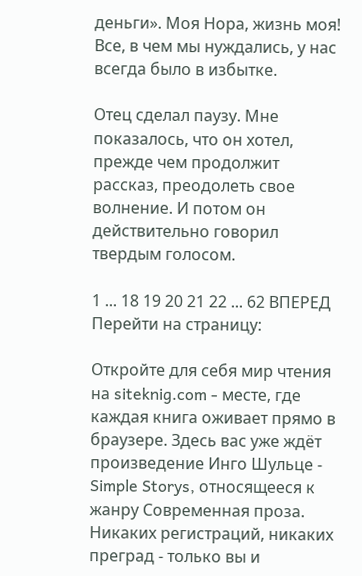деньги». Моя Нора, жизнь моя! Все, в чем мы нуждались, у нас всегда было в избытке.

Отец сделал паузу. Мне показалось, что он хотел, прежде чем продолжит рассказ, преодолеть свое волнение. И потом он действительно говорил твердым голосом.

1 ... 18 19 20 21 22 ... 62 ВПЕРЕД
Перейти на страницу:

Откройте для себя мир чтения на siteknig.com - месте, где каждая книга оживает прямо в браузере. Здесь вас уже ждёт произведение Инго Шульце - Simple Storys, относящееся к жанру Современная проза. Никаких регистраций, никаких преград - только вы и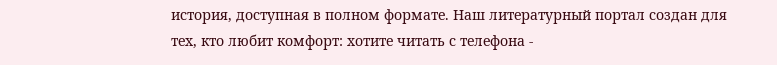история, доступная в полном формате. Наш литературный портал создан для тех, кто любит комфорт: хотите читать с телефона -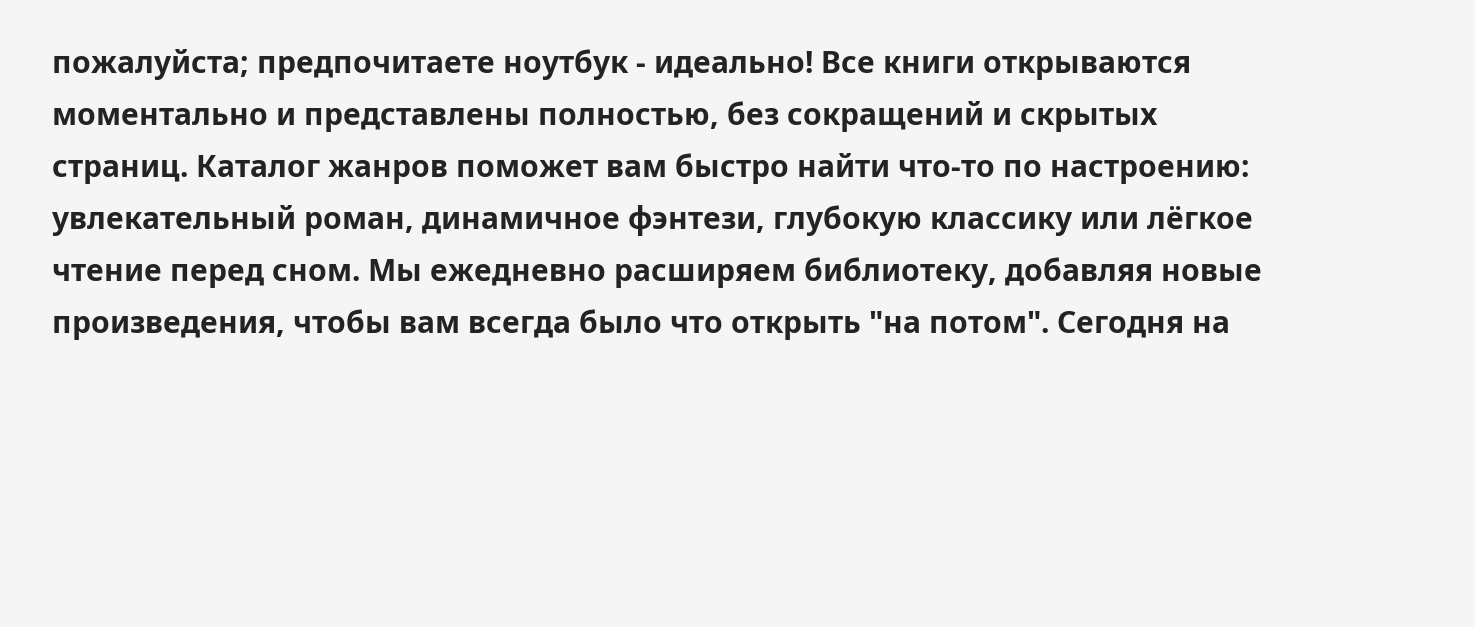пожалуйста; предпочитаете ноутбук - идеально! Все книги открываются моментально и представлены полностью, без сокращений и скрытых страниц. Каталог жанров поможет вам быстро найти что-то по настроению: увлекательный роман, динамичное фэнтези, глубокую классику или лёгкое чтение перед сном. Мы ежедневно расширяем библиотеку, добавляя новые произведения, чтобы вам всегда было что открыть "на потом". Сегодня на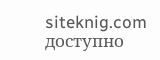siteknig.com доступно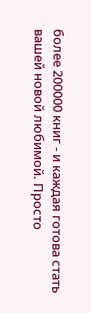более 200000 книг - и каждая готова стать вашей новой любимой. Просто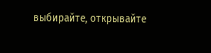выбирайте, открывайте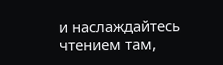и наслаждайтесь чтением там,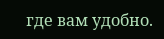где вам удобно.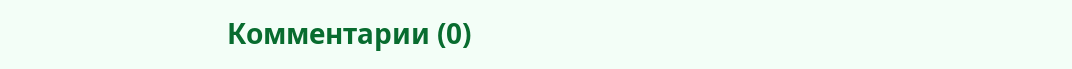Комментарии (0)